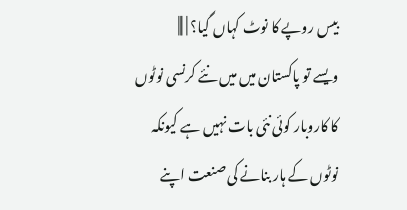بیس روپے کا نوٹ کہاں گیا؟ | |||
ویسے تو پاکستان میں میں نئے کرنسی نوٹوں کا کاروبار کوئی نئی بات نہیں ہے کیونکہ نوٹوں کے ہار بنانے کی صنعت اپنے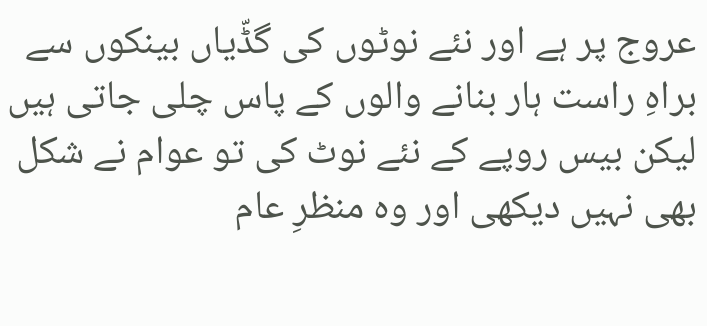عروج پر ہے اور نئے نوٹوں کی گڈّیاں بینکوں سے براہِ راست ہار بنانے والوں کے پاس چلی جاتی ہیں لیکن بیس روپے کے نئے نوٹ کی تو عوام نے شکل بھی نہیں دیکھی اور وہ منظرِ عام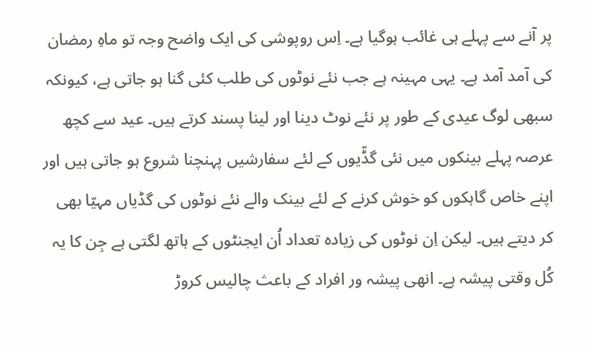پر آنے سے پہلے ہی غائب ہوگیا ہے۔ اِس روپوشی کی ایک واضح وجہ تو ماہِ رمضان کی آمد آمد ہے۔ یہی مہینہ ہے جب نئے نوٹوں کی طلب کئی گنا ہو جاتی ہے، کیونکہ سبھی لوگ عیدی کے طور پر نئے نوٹ دینا اور لینا پسند کرتے ہیں۔ عید سے کچھ عرصہ پہلے بینکوں میں نئی گڈّیوں کے لئے سفارشیں پہنچنا شروع ہو جاتی ہیں اور اپنے خاص گاہکوں کو خوش کرنے کے لئے بینک والے نئے نوٹوں کی گڈیاں مہیّا بھی کر دیتے ہیں۔ لیکن اِن نوٹوں کی زیادہ تعداد اُن ایجنٹوں کے ہاتھ لگتی ہے جِن کا یہ کُل وقتی پیشہ ہے۔ انھی پیشہ ور افراد کے باعث چالیس کروڑ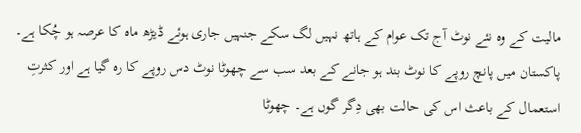مالیت کے وہ نئے نوٹ آج تک عوام کے ہاتھ نہیں لگ سکے جنہیں جاری ہوئے ڈیڑھ ماہ کا عرصہ ہو چُکا ہے۔
پاکستان میں پانچ روپے کا نوٹ بند ہو جانے کے بعد سب سے چھوٹا نوٹ دس روپے کا رہ گیا ہے اور کثرتِ استعمال کے باعث اس کی حالت بھی دِگر گوں ہے۔ چھوٹا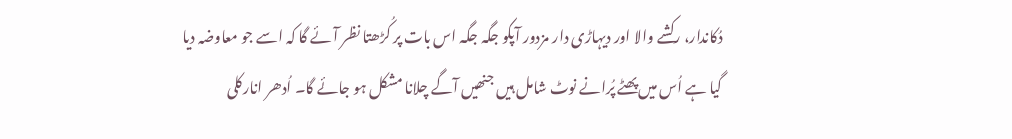دُکاندار، رکشے والا اور دیہاڑی دار مزدور آپکو جگہ جگہ اس بات پر کُڑھتا نظر آئے گا کہ اسے جو معاوضہ دیا گیا ہے اُس میں پھٹے پُرانے نوٹ شامل ہیں جنھیں آگے چلانا مشکل ہو جائے گا۔ اُدھر انارکلی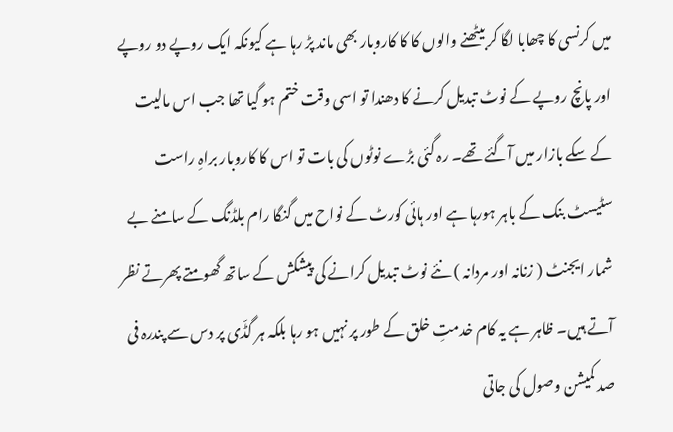میں کرنسی کا چھابا لگا کر بیٹھنے والوں کا کا کاروبار بھی ماند پڑ رہا ہے کیونکہ ایک روپے دو روپے اور پانچ روپے کے نوٹ تبدیل کرنے کا دھندا تو اسی وقت ختم ہو گیا تھا جب اس مالیت کے سکے بازار میں آگئے تھے۔ رہ گئی بڑے نوٹوں کی بات تو اس کا کاروبار براہِ راست سٹیسٹ بنک کے باہر ہورہا ہے اور ہائی کورٹ کے نواح میں گنگا رام بلڈنگ کے سامنے بے شمار ایجنٹ ( زنانہ اور مردانہ ) نئے نوٹ تبدیل کرانے کی پیشکش کے ساتھ گھومتے پھرتے نظر آتے ہیں۔ ظاہر ہے یہ کام خدمتِ خلق کے طور پر نہیں ہو رہا بلکہ ہر گڈّی پر دس سے پندرہ فی صد کمیشن وصول کی جاتی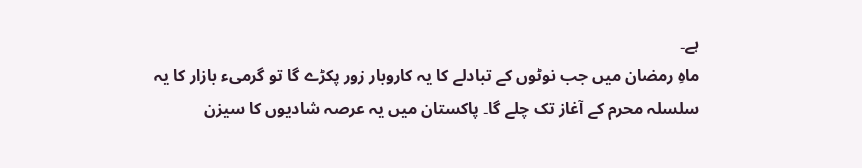ہے۔
ماہِ رمضان میں جب نوٹوں کے تبادلے کا یہ کاروبار زور پکڑے گا تو گرمیء بازار کا یہ سلسلہ محرم کے آغاز تک چلے گا۔ پاکستان میں یہ عرصہ شادیوں کا سیزن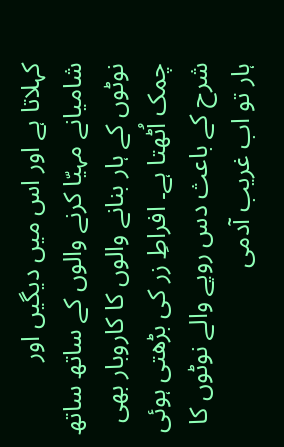کہلاتا ہے اور اس میں دیگیں اور شامیانے مہیّا کرنے والوں کے ساتھ ساتھ نوٹوں کے ہار بنانے والوں کا کاروبار بھی چمک اُٹھتا ہے۔ افراطِ زر کی بڑھتی ہوئی شرح کے باعث دس روپے والے نوٹوں کا ہار تو اب غریب آدمی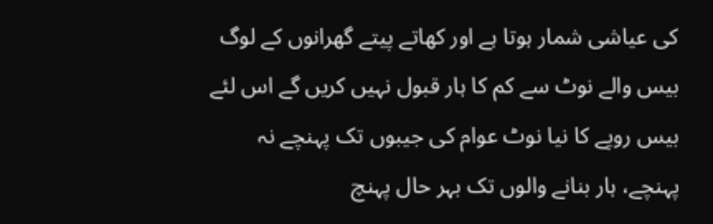کی عیاشی شمار ہوتا ہے اور کھاتے پیتے گھرانوں کے لوگ بیس والے نوٹ سے کم کا ہار قبول نہیں کریں گے اس لئے بیس روپے کا نیا نوٹ عوام کی جیبوں تک پہنچے نہ پہنچے، ہار بنانے والوں تک بہر حال پہنچ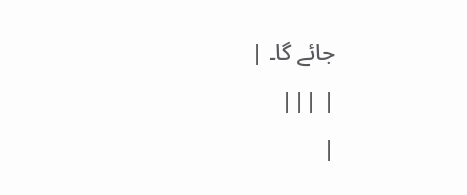جائے گا۔ |
| |||
|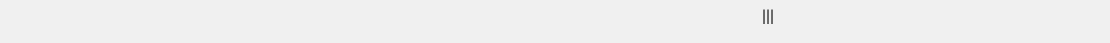|||